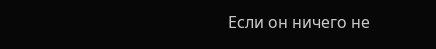Если он ничего не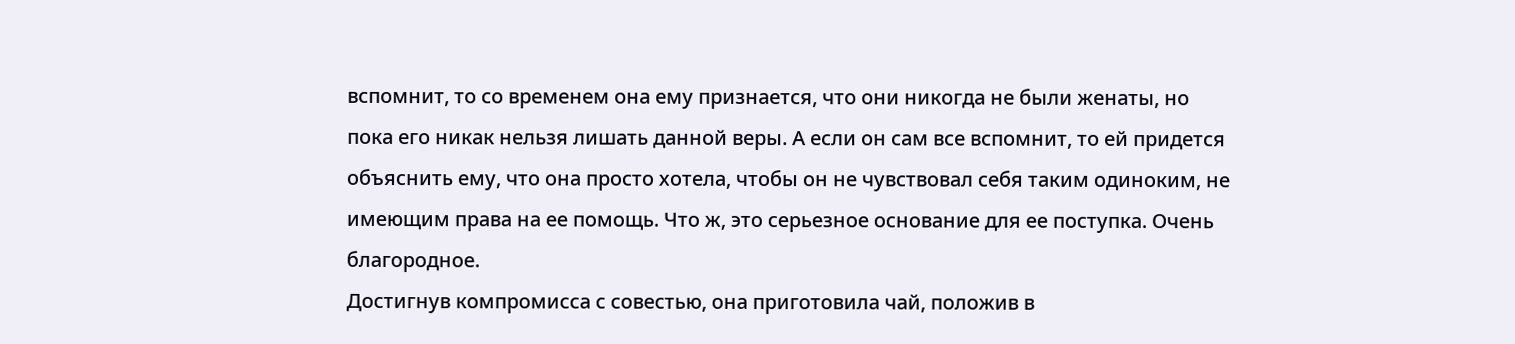вспомнит, то со временем она ему признается, что они никогда не были женаты, но пока его никак нельзя лишать данной веры. А если он сам все вспомнит, то ей придется объяснить ему, что она просто хотела, чтобы он не чувствовал себя таким одиноким, не имеющим права на ее помощь. Что ж, это серьезное основание для ее поступка. Очень благородное.
Достигнув компромисса с совестью, она приготовила чай, положив в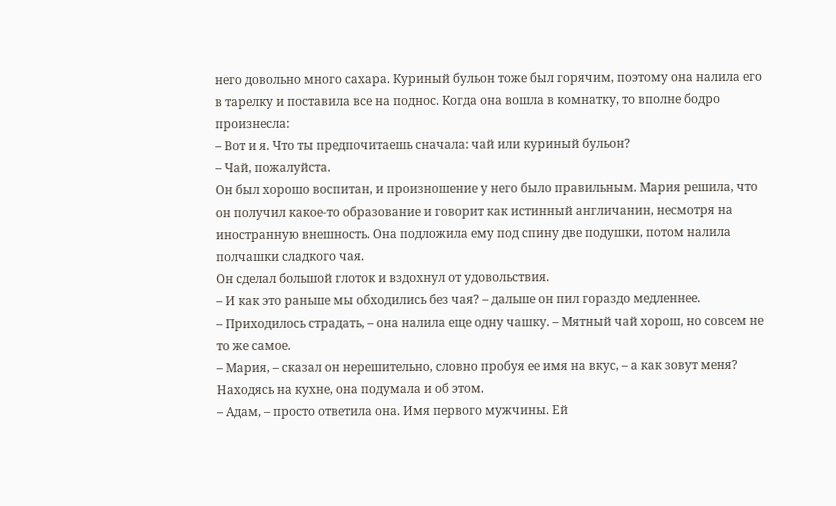него довольно много сахара. Куриный бульон тоже был горячим, поэтому она налила его в тарелку и поставила все на поднос. Когда она вошла в комнатку, то вполне бодро произнесла:
– Вот и я. Что ты предпочитаешь сначала: чай или куриный бульон?
– Чай, пожалуйста.
Он был хорошо воспитан, и произношение у него было правильным. Мария решила, что он получил какое-то образование и говорит как истинный англичанин, несмотря на иностранную внешность. Она подложила ему под спину две подушки, потом налила полчашки сладкого чая.
Он сделал большой глоток и вздохнул от удовольствия.
– И как это раньше мы обходились без чая? – дальше он пил гораздо медленнее.
– Приходилось страдать, – она налила еще одну чашку. – Мятный чай хорош, но совсем не то же самое.
– Мария, – сказал он нерешительно, словно пробуя ее имя на вкус, – а как зовут меня?
Находясь на кухне, она подумала и об этом.
– Адам, – просто ответила она. Имя первого мужчины. Ей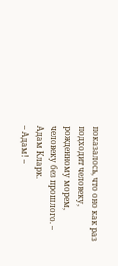показалось, что оно как раз подходит человеку, рожденному морем, человеку без прошлого. – Адам Кларк.
– Адам! –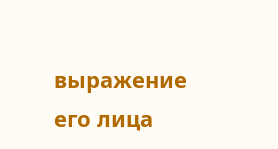выражение его лица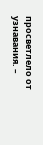просветлело от узнавания. –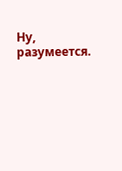Ну, разумеется.